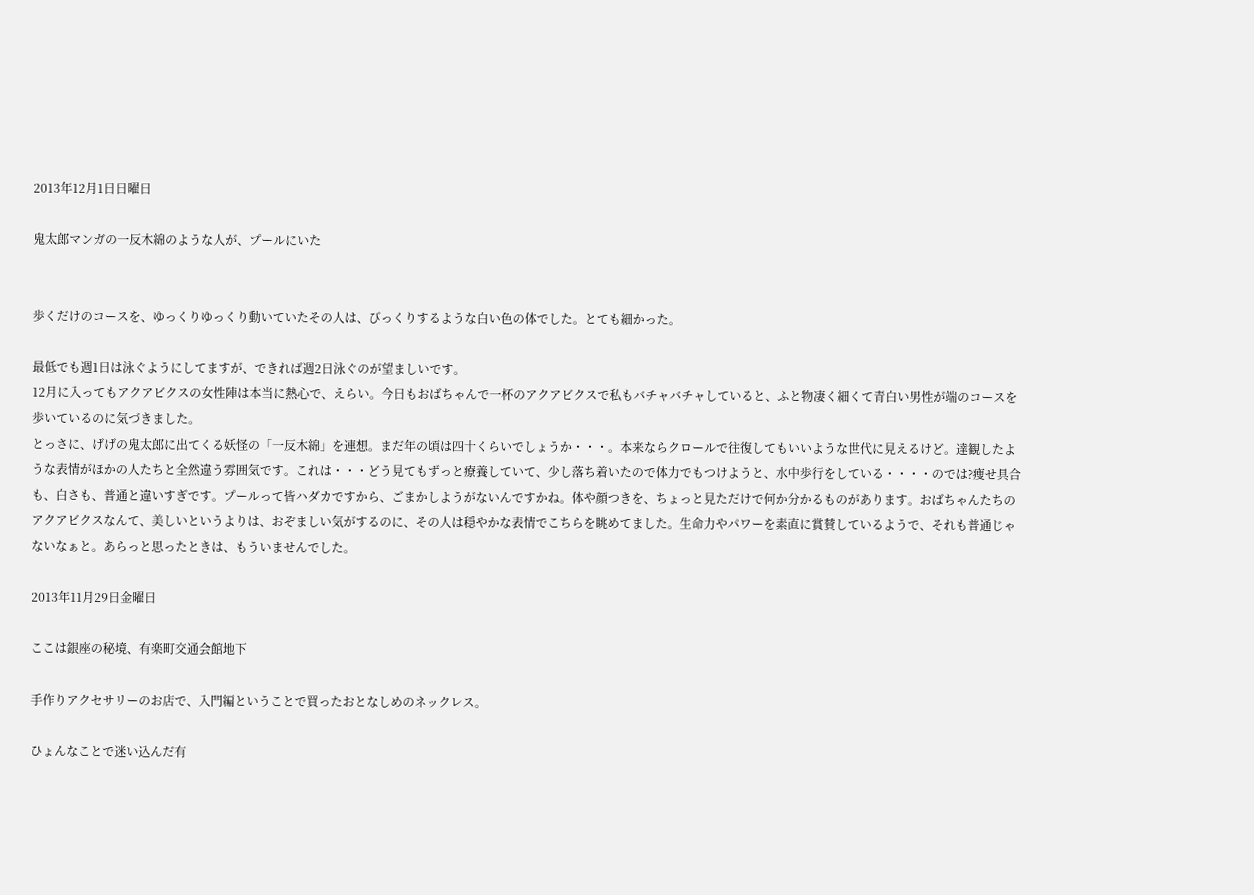2013年12月1日日曜日

鬼太郎マンガの一反木綿のような人が、プールにいた


歩くだけのコースを、ゆっくりゆっくり動いていたその人は、びっくりするような白い色の体でした。とても細かった。

最低でも週1日は泳ぐようにしてますが、できれば週2日泳ぐのが望ましいです。
12月に入ってもアクアビクスの女性陣は本当に熱心で、えらい。今日もおばちゃんで一杯のアクアビクスで私もバチャバチャしていると、ふと物凄く細くて青白い男性が端のコースを歩いているのに気づきました。
とっさに、げげの鬼太郎に出てくる妖怪の「一反木綿」を連想。まだ年の頃は四十くらいでしょうか・・・。本来ならクロールで往復してもいいような世代に見えるけど。達観したような表情がほかの人たちと全然違う雰囲気です。これは・・・どう見てもずっと療養していて、少し落ち着いたので体力でもつけようと、水中歩行をしている・・・・のでは?痩せ具合も、白さも、普通と違いすぎです。プールって皆ハダカですから、ごまかしようがないんですかね。体や顔つきを、ちょっと見ただけで何か分かるものがあります。おばちゃんたちのアクアビクスなんて、美しいというよりは、おぞましい気がするのに、その人は穏やかな表情でこちらを眺めてました。生命力やパワーを素直に賞賛しているようで、それも普通じゃないなぁと。あらっと思ったときは、もういませんでした。

2013年11月29日金曜日

ここは銀座の秘境、有楽町交通会館地下

手作りアクセサリーのお店で、入門編ということで買ったおとなしめのネックレス。

ひょんなことで迷い込んだ有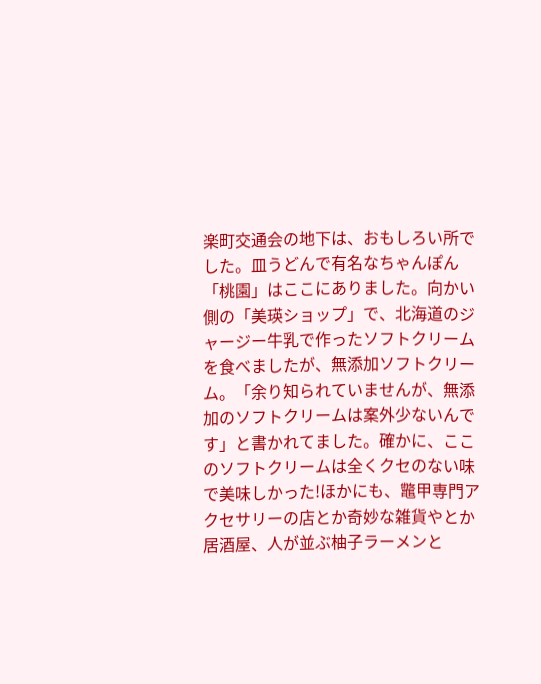楽町交通会の地下は、おもしろい所でした。皿うどんで有名なちゃんぽん「桃園」はここにありました。向かい側の「美瑛ショップ」で、北海道のジャージー牛乳で作ったソフトクリームを食べましたが、無添加ソフトクリーム。「余り知られていませんが、無添加のソフトクリームは案外少ないんです」と書かれてました。確かに、ここのソフトクリームは全くクセのない味で美味しかった!ほかにも、鼈甲専門アクセサリーの店とか奇妙な雑貨やとか居酒屋、人が並ぶ柚子ラーメンと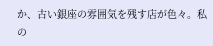か、古い銀座の雰囲気を残す店が色々。私の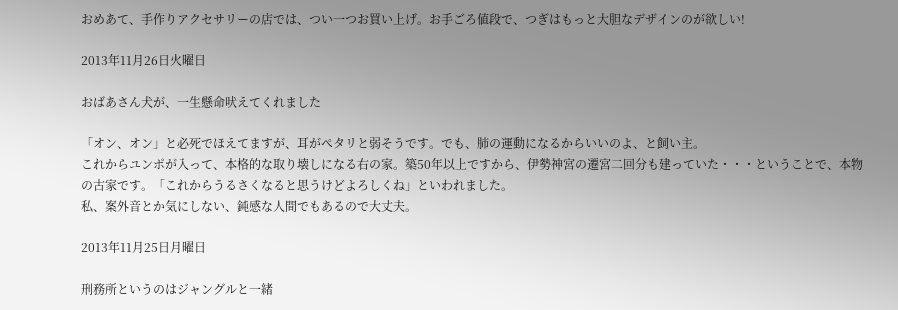おめあて、手作りアクセサリーの店では、つい一つお買い上げ。お手ごろ値段で、つぎはもっと大胆なデザインのが欲しい!

2013年11月26日火曜日

おばあさん犬が、一生懸命吠えてくれました

「オン、オン」と必死でほえてますが、耳がぺタリと弱そうです。でも、肺の運動になるからいいのよ、と飼い主。
これからユンポが入って、本格的な取り壊しになる右の家。築50年以上ですから、伊勢神宮の遷宮二回分も建っていた・・・ということで、本物の古家です。「これからうるさくなると思うけどよろしくね」といわれました。
私、案外音とか気にしない、鈍感な人間でもあるので大丈夫。

2013年11月25日月曜日

刑務所というのはジャングルと一緒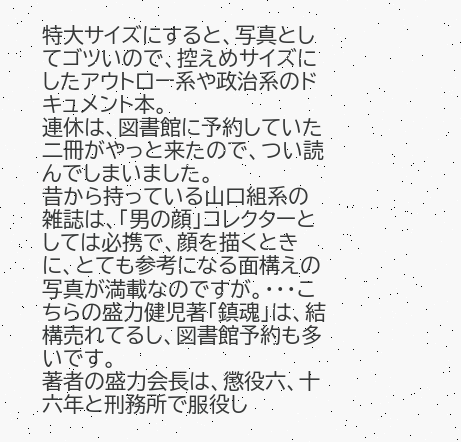特大サイズにすると、写真としてゴツいので、控えめサイズにしたアウトロー系や政治系のドキュメント本。
連休は、図書館に予約していた二冊がやっと来たので、つい読んでしまいました。
昔から持っている山口組系の雑誌は、「男の顔」コレクターとしては必携で、顔を描くときに、とても参考になる面構えの写真が満載なのですが。・・・こちらの盛力健児著「鎮魂」は、結構売れてるし、図書館予約も多いです。
著者の盛力会長は、懲役六、十六年と刑務所で服役し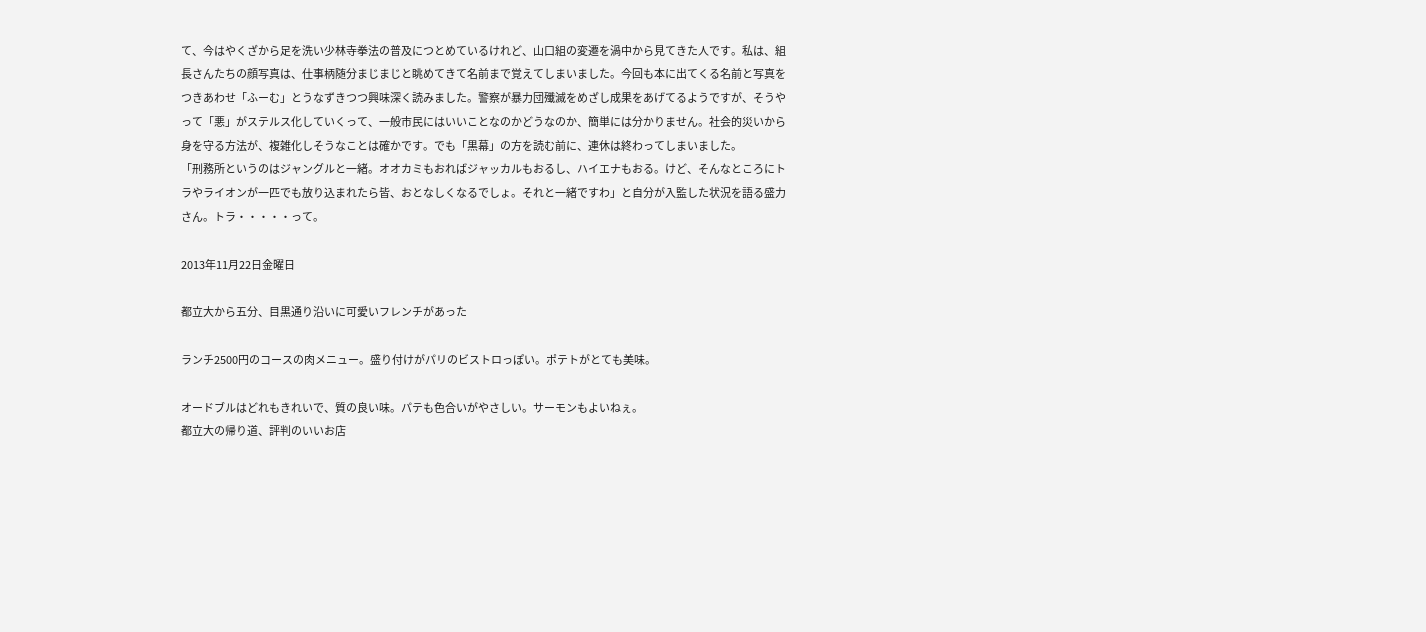て、今はやくざから足を洗い少林寺拳法の普及につとめているけれど、山口組の変遷を渦中から見てきた人です。私は、組長さんたちの顔写真は、仕事柄随分まじまじと眺めてきて名前まで覚えてしまいました。今回も本に出てくる名前と写真をつきあわせ「ふーむ」とうなずきつつ興味深く読みました。警察が暴力団殲滅をめざし成果をあげてるようですが、そうやって「悪」がステルス化していくって、一般市民にはいいことなのかどうなのか、簡単には分かりません。社会的災いから身を守る方法が、複雑化しそうなことは確かです。でも「黒幕」の方を読む前に、連休は終わってしまいました。
「刑務所というのはジャングルと一緒。オオカミもおればジャッカルもおるし、ハイエナもおる。けど、そんなところにトラやライオンが一匹でも放り込まれたら皆、おとなしくなるでしょ。それと一緒ですわ」と自分が入監した状況を語る盛力さん。トラ・・・・・って。

2013年11月22日金曜日

都立大から五分、目黒通り沿いに可愛いフレンチがあった

ランチ2500円のコースの肉メニュー。盛り付けがパリのビストロっぽい。ポテトがとても美味。

オードブルはどれもきれいで、質の良い味。パテも色合いがやさしい。サーモンもよいねぇ。
都立大の帰り道、評判のいいお店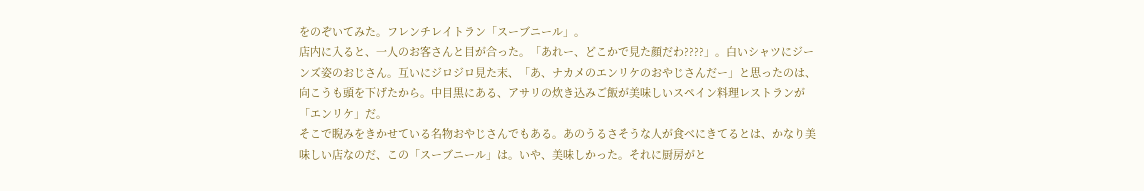をのぞいてみた。フレンチレイトラン「スーブニール」。
店内に入ると、一人のお客さんと目が合った。「あれー、どこかで見た顔だわ????」。白いシャツにジーンズ姿のおじさん。互いにジロジロ見た末、「あ、ナカメのエンリケのおやじさんだー」と思ったのは、向こうも頭を下げたから。中目黒にある、アサリの炊き込みご飯が美味しいスペイン料理レストランが「エンリケ」だ。
そこで睨みをきかせている名物おやじさんでもある。あのうるさそうな人が食べにきてるとは、かなり美味しい店なのだ、この「スーブニール」は。いや、美味しかった。それに厨房がと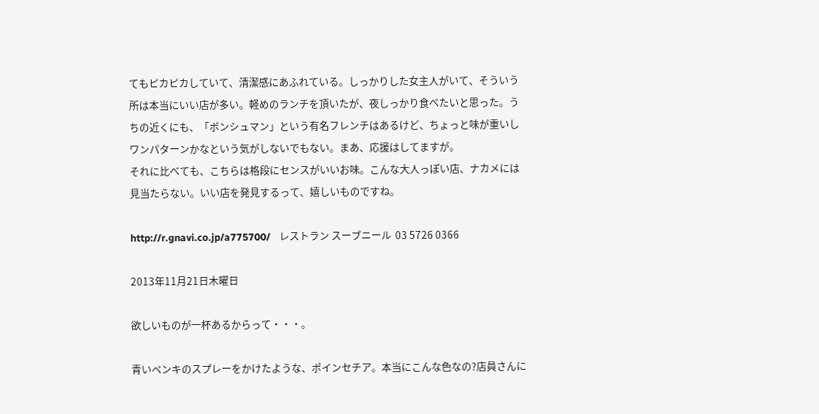てもピカピカしていて、清潔感にあふれている。しっかりした女主人がいて、そういう所は本当にいい店が多い。軽めのランチを頂いたが、夜しっかり食べたいと思った。うちの近くにも、「ボンシュマン」という有名フレンチはあるけど、ちょっと味が重いしワンパターンかなという気がしないでもない。まあ、応援はしてますが。
それに比べても、こちらは格段にセンスがいいお味。こんな大人っぽい店、ナカメには見当たらない。いい店を発見するって、嬉しいものですね。

http://r.gnavi.co.jp/a775700/   レストラン スーブニール  03 5726 0366

2013年11月21日木曜日

欲しいものが一杯あるからって・・・。

青いペンキのスプレーをかけたような、ポインセチア。本当にこんな色なの?店員さんに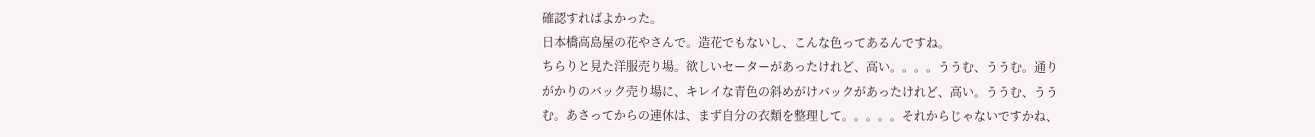確認すればよかった。
日本橋高島屋の花やさんで。造花でもないし、こんな色ってあるんですね。
ちらりと見た洋服売り場。欲しいセーターがあったけれど、高い。。。。ううむ、ううむ。通りがかりのバック売り場に、キレイな青色の斜めがけバックがあったけれど、高い。ううむ、ううむ。あさってからの連休は、まず自分の衣類を整理して。。。。。それからじゃないですかね、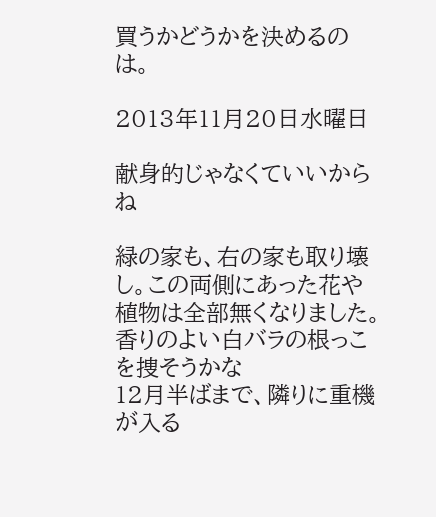買うかどうかを決めるのは。

2013年11月20日水曜日

献身的じゃなくていいからね

緑の家も、右の家も取り壊し。この両側にあった花や植物は全部無くなりました。香りのよい白バラの根っこを捜そうかな
12月半ばまで、隣りに重機が入る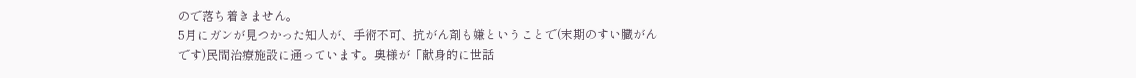ので落ち着きません。
5月にガンが見つかった知人が、手術不可、抗がん剤も嫌ということで(末期のすい臓がんです)民間治療施設に通っています。奥様が「献身的に世話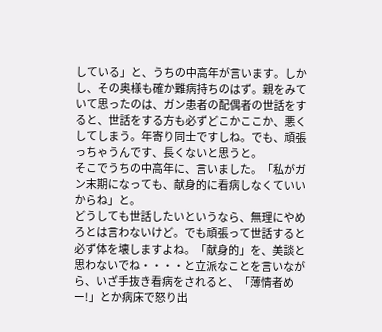している」と、うちの中高年が言います。しかし、その奥様も確か難病持ちのはず。親をみていて思ったのは、ガン患者の配偶者の世話をすると、世話をする方も必ずどこかここか、悪くしてしまう。年寄り同士ですしね。でも、頑張っちゃうんです、長くないと思うと。
そこでうちの中高年に、言いました。「私がガン末期になっても、献身的に看病しなくていいからね」と。
どうしても世話したいというなら、無理にやめろとは言わないけど。でも頑張って世話すると必ず体を壊しますよね。「献身的」を、美談と思わないでね・・・・と立派なことを言いながら、いざ手抜き看病をされると、「薄情者めー!」とか病床で怒り出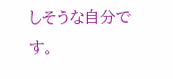しそうな自分です。